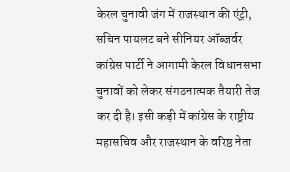केरल चुनावी जंग में राजस्थान की एंट्री, सचिन पायलट बने सीनियर ऑब्जर्वर
कांग्रेस पार्टी ने आगामी केरल विधानसभा चुनावों को लेकर संगठनात्मक तैयारी तेज कर दी है। इसी कड़ी में कांग्रेस के राष्ट्रीय महासचिव और राजस्थान के वरिष्ठ नेता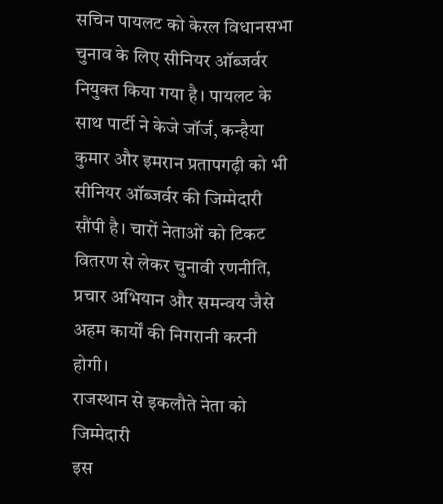सचिन पायलट को केरल विधानसभा चुनाव के लिए सीनियर ऑब्जर्वर नियुक्त किया गया है। पायलट के साथ पार्टी ने केजे जॉर्ज, कन्हैया कुमार और इमरान प्रतापगढ़ी को भी सीनियर ऑब्जर्वर की जिम्मेदारी सौंपी है। चारों नेताओं को टिकट वितरण से लेकर चुनावी रणनीति, प्रचार अभियान और समन्वय जैसे अहम कार्यों की निगरानी करनी होगी।
राजस्थान से इकलौते नेता को जिम्मेदारी
इस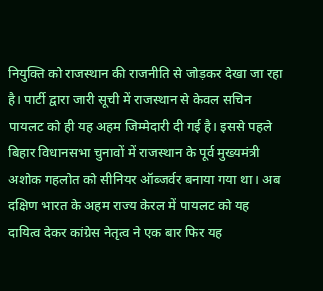नियुक्ति को राजस्थान की राजनीति से जोड़कर देखा जा रहा है। पार्टी द्वारा जारी सूची में राजस्थान से केवल सचिन पायलट को ही यह अहम जिम्मेदारी दी गई है। इससे पहले बिहार विधानसभा चुनावों में राजस्थान के पूर्व मुख्यमंत्री अशोक गहलोत को सीनियर ऑब्जर्वर बनाया गया था। अब दक्षिण भारत के अहम राज्य केरल में पायलट को यह दायित्व देकर कांग्रेस नेतृत्व ने एक बार फिर यह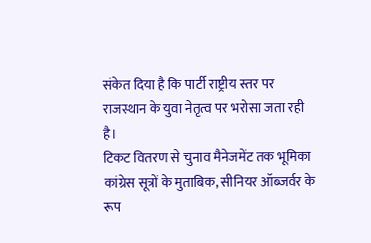संकेत दिया है कि पार्टी राष्ट्रीय स्तर पर राजस्थान के युवा नेतृत्व पर भरोसा जता रही है।
टिकट वितरण से चुनाव मैनेजमेंट तक भूमिका
कांग्रेस सूत्रों के मुताबिक, सीनियर ऑब्जर्वर के रूप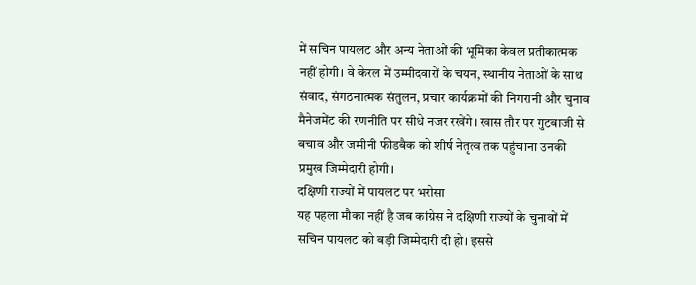में सचिन पायलट और अन्य नेताओं की भूमिका केवल प्रतीकात्मक नहीं होगी। वे केरल में उम्मीदवारों के चयन, स्थानीय नेताओं के साथ संवाद, संगठनात्मक संतुलन, प्रचार कार्यक्रमों की निगरानी और चुनाव मैनेजमेंट की रणनीति पर सीधे नजर रखेंगे। खास तौर पर गुटबाजी से बचाव और जमीनी फीडबैक को शीर्ष नेतृत्व तक पहुंचाना उनकी प्रमुख जिम्मेदारी होगी।
दक्षिणी राज्यों में पायलट पर भरोसा
यह पहला मौका नहीं है जब कांग्रेस ने दक्षिणी राज्यों के चुनावों में सचिन पायलट को बड़ी जिम्मेदारी दी हो। इससे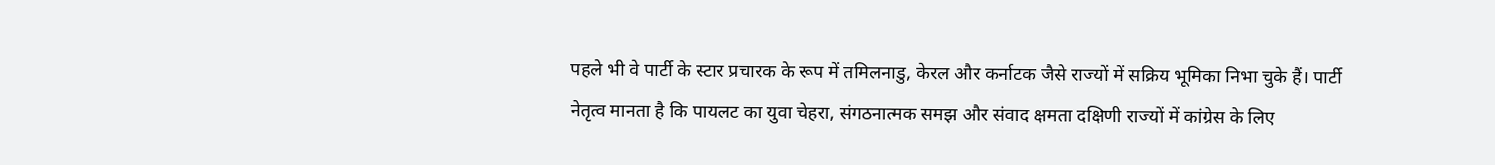पहले भी वे पार्टी के स्टार प्रचारक के रूप में तमिलनाडु, केरल और कर्नाटक जैसे राज्यों में सक्रिय भूमिका निभा चुके हैं। पार्टी नेतृत्व मानता है कि पायलट का युवा चेहरा, संगठनात्मक समझ और संवाद क्षमता दक्षिणी राज्यों में कांग्रेस के लिए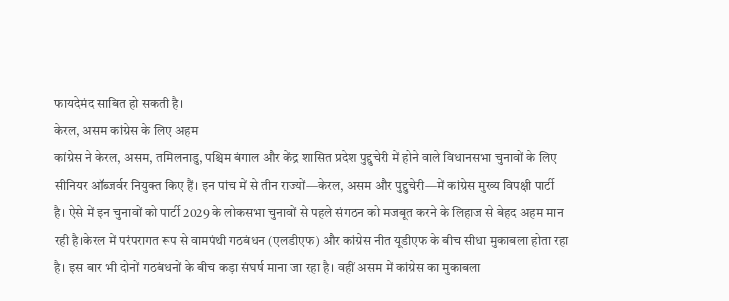फायदेमंद साबित हो सकती है।
केरल, असम कांग्रेस के लिए अहम
कांग्रेस ने केरल, असम, तमिलनाडु, पश्चिम बंगाल और केंद्र शासित प्रदेश पुद्दुचेरी में होने वाले विधानसभा चुनावों के लिए सीनियर ऑब्जर्वर नियुक्त किए हैं। इन पांच में से तीन राज्यों—केरल, असम और पुद्दुचेरी—में कांग्रेस मुख्य विपक्षी पार्टी है। ऐसे में इन चुनावों को पार्टी 2029 के लोकसभा चुनावों से पहले संगठन को मजबूत करने के लिहाज से बेहद अहम मान रही है।केरल में परंपरागत रूप से वामपंथी गठबंधन (एलडीएफ) और कांग्रेस नीत यूडीएफ के बीच सीधा मुकाबला होता रहा है। इस बार भी दोनों गठबंधनों के बीच कड़ा संघर्ष माना जा रहा है। वहीं असम में कांग्रेस का मुकाबला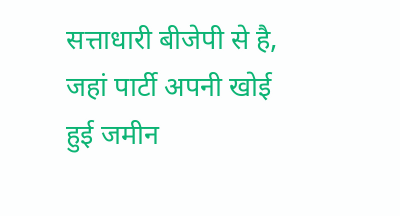सत्ताधारी बीजेपी से है, जहां पार्टी अपनी खोई हुई जमीन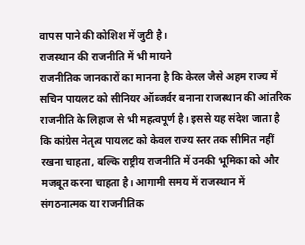वापस पाने की कोशिश में जुटी है।
राजस्थान की राजनीति में भी मायने
राजनीतिक जानकारों का मानना है कि केरल जैसे अहम राज्य में सचिन पायलट को सीनियर ऑब्जर्वर बनाना राजस्थान की आंतरिक राजनीति के लिहाज से भी महत्वपूर्ण है। इससे यह संदेश जाता है कि कांग्रेस नेतृत्व पायलट को केवल राज्य स्तर तक सीमित नहीं रखना चाहता, बल्कि राष्ट्रीय राजनीति में उनकी भूमिका को और मजबूत करना चाहता है। आगामी समय में राजस्थान में संगठनात्मक या राजनीतिक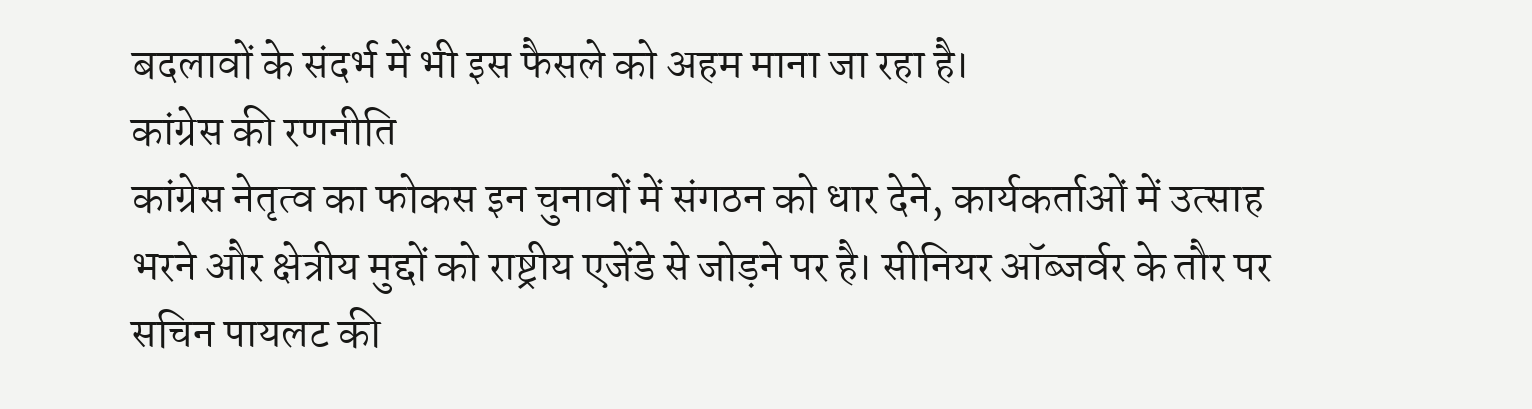बदलावों के संदर्भ में भी इस फैसले को अहम माना जा रहा है।
कांग्रेस की रणनीति
कांग्रेस नेतृत्व का फोकस इन चुनावों में संगठन को धार देने, कार्यकर्ताओं में उत्साह भरने और क्षेत्रीय मुद्दों को राष्ट्रीय एजेंडे से जोड़ने पर है। सीनियर ऑब्जर्वर के तौर पर सचिन पायलट की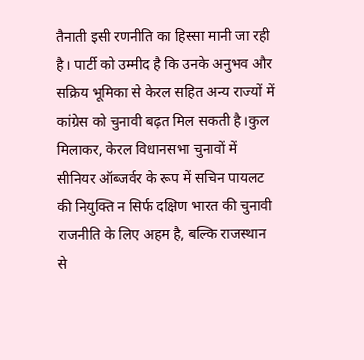तैनाती इसी रणनीति का हिस्सा मानी जा रही है। पार्टी को उम्मीद है कि उनके अनुभव और सक्रिय भूमिका से केरल सहित अन्य राज्यों में कांग्रेस को चुनावी बढ़त मिल सकती है।कुल मिलाकर, केरल विधानसभा चुनावों में सीनियर ऑब्जर्वर के रूप में सचिन पायलट की नियुक्ति न सिर्फ दक्षिण भारत की चुनावी राजनीति के लिए अहम है, बल्कि राजस्थान से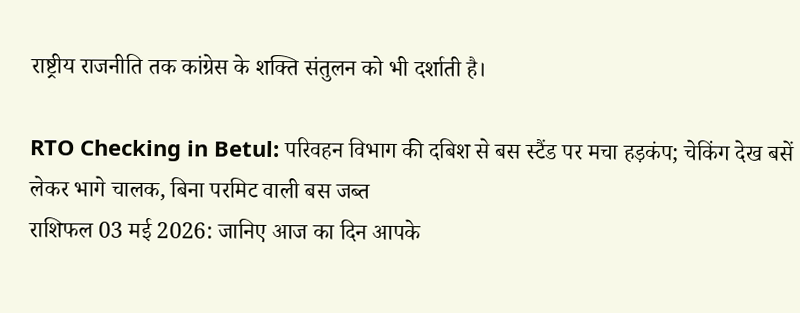राष्ट्रीय राजनीति तक कांग्रेस के शक्ति संतुलन को भी दर्शाती है।

RTO Checking in Betul: परिवहन विभाग की दबिश से बस स्टैंड पर मचा हड़कंप; चेकिंग देख बसें लेकर भागे चालक, बिना परमिट वाली बस जब्त
राशिफल 03 मई 2026: जानिए आज का दिन आपके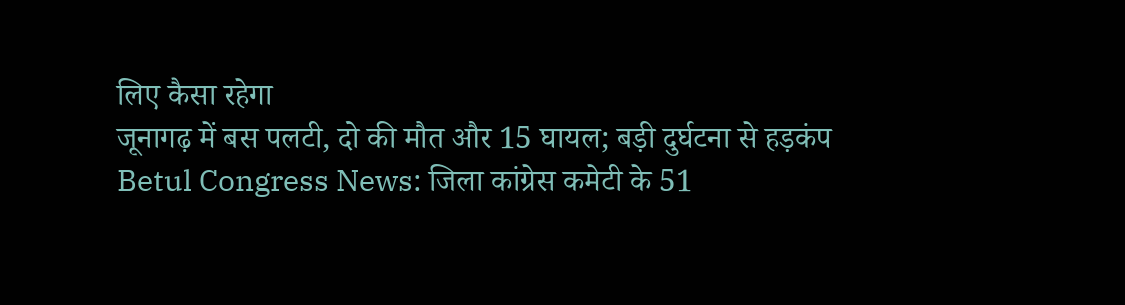लिए कैसा रहेगा
जूनागढ़ में बस पलटी, दो की मौत और 15 घायल; बड़ी दुर्घटना से हड़कंप
Betul Congress News: जिला कांग्रेस कमेटी के 51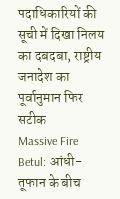पदाधिकारियों की सूची में दिखा निलय का दबदबा, राष्ट्रीय जनादेश का पूर्वानुमान फिर सटीक
Massive Fire Betul: आंधी-तूफान के बीच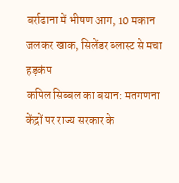बर्राढाना में भीषण आग, 10 मकान जलकर खाक, सिलेंडर ब्लास्ट से मचा हड़कंप
कपिल सिब्बल का बयान: मतगणना केंद्रों पर राज्य सरकार के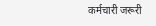कर्मचारी जरूरी